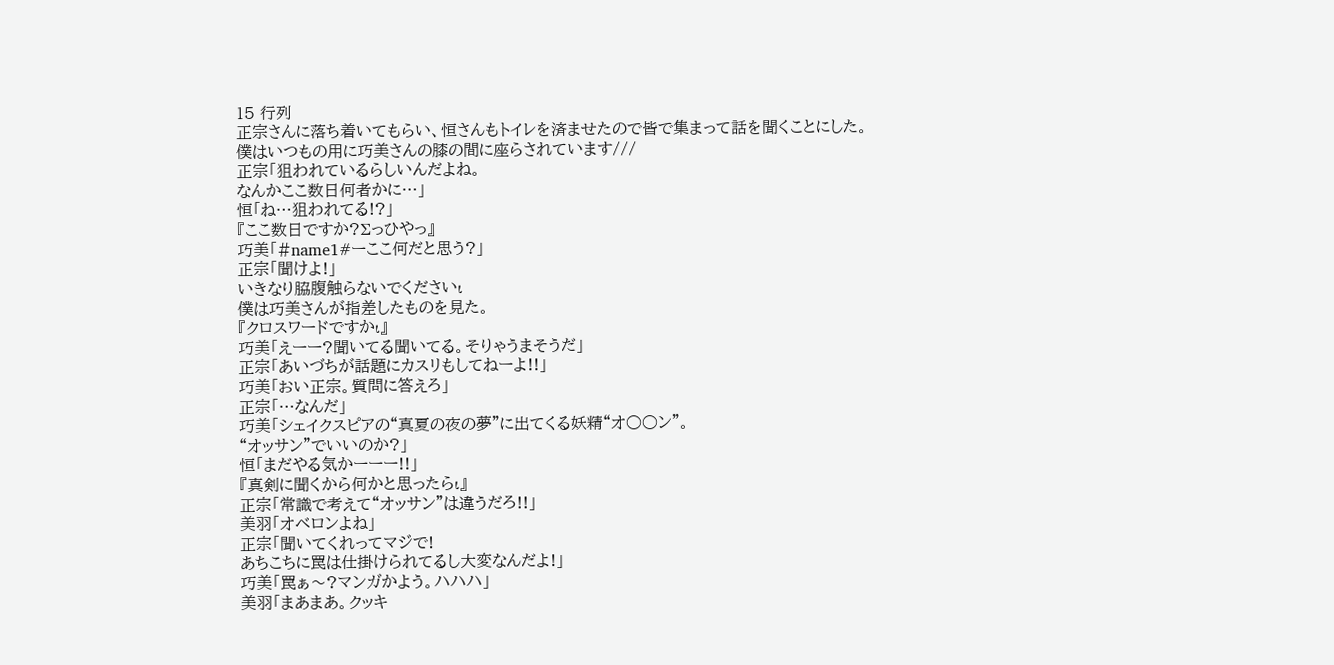15 行列
正宗さんに落ち着いてもらい、恒さんもトイレを済ませたので皆で集まって話を聞くことにした。
僕はいつもの用に巧美さんの膝の間に座らされています///
正宗「狙われているらしいんだよね。
なんかここ数日何者かに…」
恒「ね…狙われてる!?」
『ここ数日ですか?Σっひやっ』
巧美「#name1#ーここ何だと思う?」
正宗「聞けよ!」
いきなり脇腹触らないでくださいι
僕は巧美さんが指差したものを見た。
『クロスワードですかι』
巧美「えーー?聞いてる聞いてる。そりゃうまそうだ」
正宗「あいづちが話題にカスリもしてねーよ!!」
巧美「おい正宗。質問に答えろ」
正宗「…なんだ」
巧美「シェイクスピアの“真夏の夜の夢”に出てくる妖精“オ○○ン”。
“オッサン”でいいのか?」
恒「まだやる気かーーー!!」
『真剣に聞くから何かと思ったらι』
正宗「常識で考えて“オッサン”は違うだろ!!」
美羽「オベロンよね」
正宗「聞いてくれってマジで!
あちこちに罠は仕掛けられてるし大変なんだよ!」
巧美「罠ぁ〜?マンガかよう。ハハハ」
美羽「まあまあ。クッキ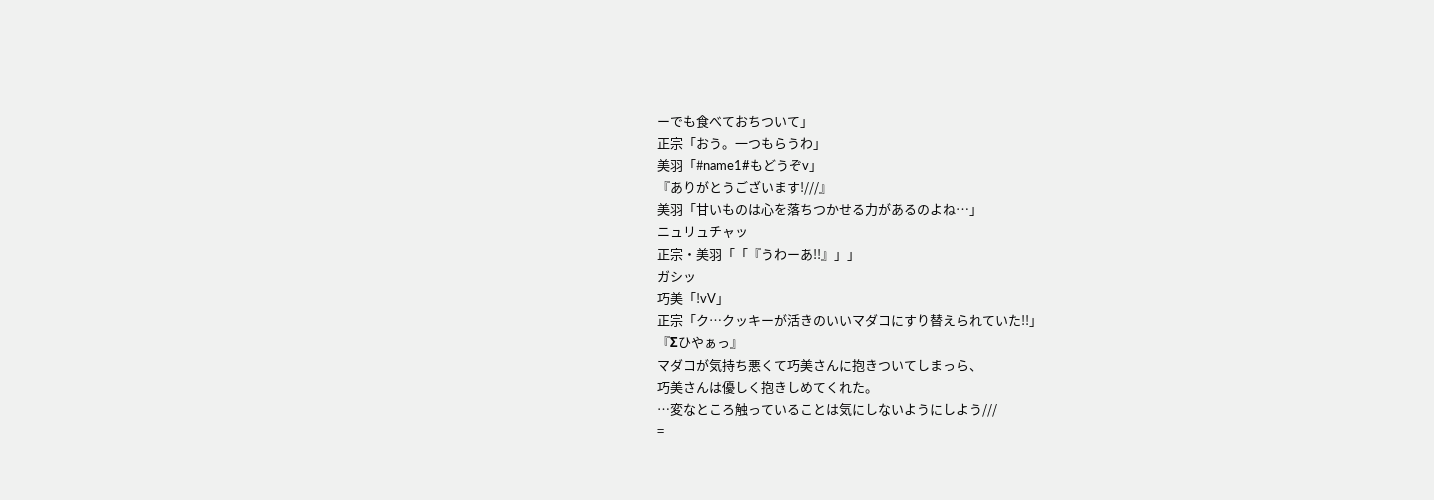ーでも食べておちついて」
正宗「おう。一つもらうわ」
美羽「#name1#もどうぞv」
『ありがとうございます!///』
美羽「甘いものは心を落ちつかせる力があるのよね…」
ニュリュチャッ
正宗・美羽「「『うわーあ!!』」」
ガシッ
巧美「!vV」
正宗「ク…クッキーが活きのいいマダコにすり替えられていた!!」
『Σひやぁっ』
マダコが気持ち悪くて巧美さんに抱きついてしまっら、
巧美さんは優しく抱きしめてくれた。
…変なところ触っていることは気にしないようにしよう///
=